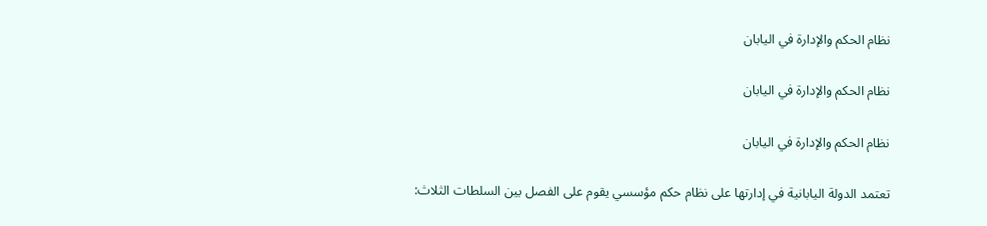نظام الحكم والإدارة في اليابان

نظام الحكم والإدارة في اليابان

نظام الحكم والإدارة في اليابان

تعتمد الدولة اليابانية في إدارتها على نظام حكم مؤسسي يقوم على الفصل بين السلطات الثلاث: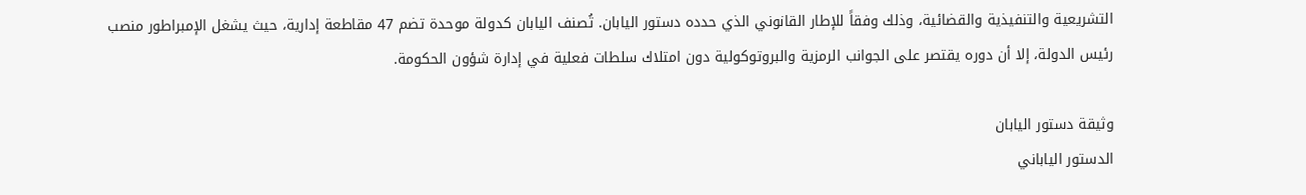التشريعية والتنفيذية والقضائية، وذلك وفقاً للإطار القانوني الذي حدده دستور اليابان. تُصنف اليابان كدولة موحدة تضم 47 مقاطعة إدارية، حيث يشغل الإمبراطور منصب رئيس الدولة، إلا أن دوره يقتصر على الجوانب الرمزية والبروتوكولية دون امتلاك سلطات فعلية في إدارة شؤون الحكومة.

وثيقة دستور اليابان
الدستور الياباني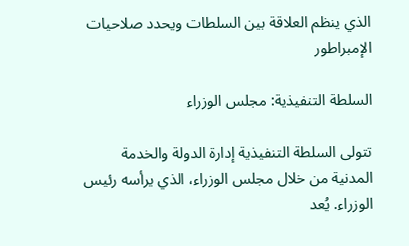الذي ينظم العلاقة بين السلطات ويحدد صلاحيات الإمبراطور

السلطة التنفيذية: مجلس الوزراء

تتولى السلطة التنفيذية إدارة الدولة والخدمة المدنية من خلال مجلس الوزراء، الذي يرأسه رئيس الوزراء. يُعد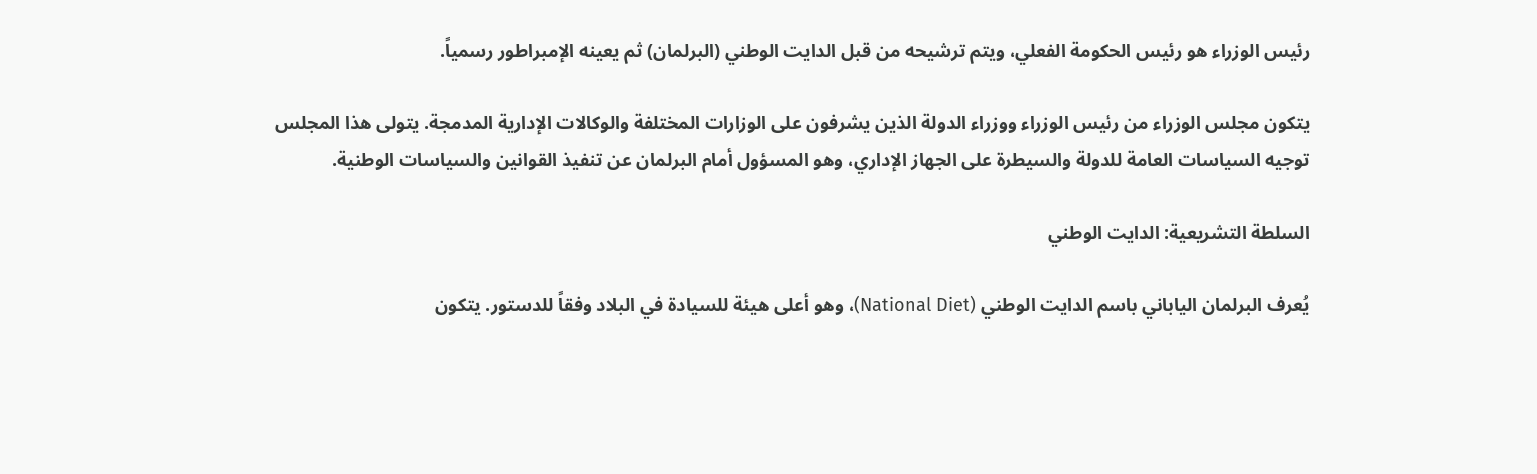رئيس الوزراء هو رئيس الحكومة الفعلي، ويتم ترشيحه من قبل الدايت الوطني (البرلمان) ثم يعينه الإمبراطور رسمياً.

يتكون مجلس الوزراء من رئيس الوزراء ووزراء الدولة الذين يشرفون على الوزارات المختلفة والوكالات الإدارية المدمجة. يتولى هذا المجلس توجيه السياسات العامة للدولة والسيطرة على الجهاز الإداري، وهو المسؤول أمام البرلمان عن تنفيذ القوانين والسياسات الوطنية.

السلطة التشريعية: الدايت الوطني

يُعرف البرلمان الياباني باسم الدايت الوطني (National Diet)، وهو أعلى هيئة للسيادة في البلاد وفقاً للدستور. يتكون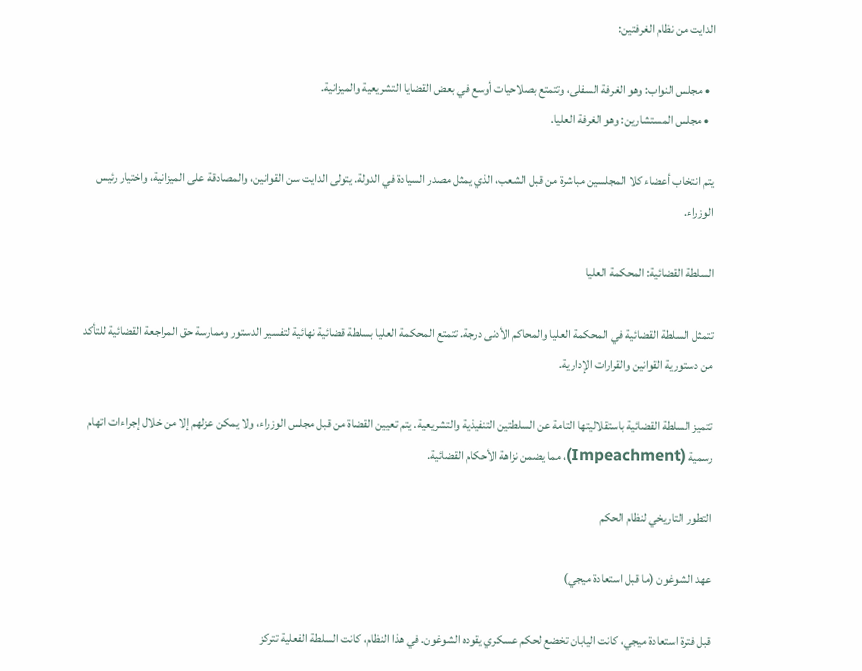الدايت من نظام الغرفتين:

  • مجلس النواب: وهو الغرفة السفلى، وتتمتع بصلاحيات أوسع في بعض القضايا التشريعية والميزانية.
  • مجلس المستشارين: وهو الغرفة العليا.

يتم انتخاب أعضاء كلا المجلسين مباشرة من قبل الشعب، الذي يمثل مصدر السيادة في الدولة. يتولى الدايت سن القوانين، والمصادقة على الميزانية، واختيار رئيس الوزراء.

السلطة القضائية: المحكمة العليا

تتمثل السلطة القضائية في المحكمة العليا والمحاكم الأدنى درجة. تتمتع المحكمة العليا بسلطة قضائية نهائية لتفسير الدستور وممارسة حق المراجعة القضائية للتأكد من دستورية القوانين والقرارات الإدارية.

تتميز السلطة القضائية باستقلاليتها التامة عن السلطتين التنفيذية والتشريعية. يتم تعيين القضاة من قبل مجلس الوزراء، ولا يمكن عزلهم إلا من خلال إجراءات اتهام رسمية (Impeachment)، مما يضمن نزاهة الأحكام القضائية.

التطور التاريخي لنظام الحكم

عهد الشوغون (ما قبل استعادة ميجي)

قبل فترة استعادة ميجي، كانت اليابان تخضع لحكم عسكري يقوده الشوغون. في هذا النظام، كانت السلطة الفعلية تتركز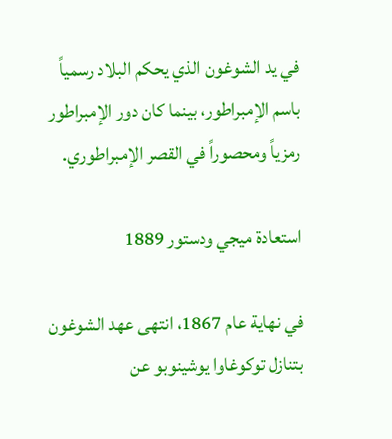في يد الشوغون الذي يحكم البلاد رسمياً باسم الإمبراطور، بينما كان دور الإمبراطور رمزياً ومحصوراً في القصر الإمبراطوري.

استعادة ميجي ودستور 1889

في نهاية عام 1867، انتهى عهد الشوغون بتنازل توكوغاوا يوشينوبو عن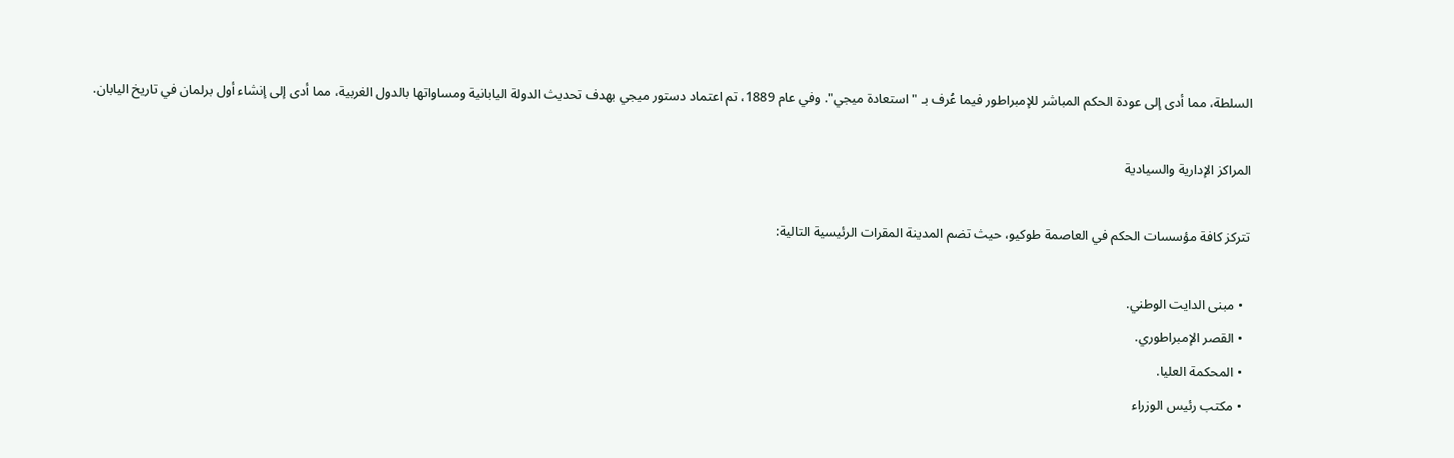السلطة، مما أدى إلى عودة الحكم المباشر للإمبراطور فيما عُرف بـ "استعادة ميجي". وفي عام 1889، تم اعتماد دستور ميجي بهدف تحديث الدولة اليابانية ومساواتها بالدول الغربية، مما أدى إلى إنشاء أول برلمان في تاريخ اليابان.

المراكز الإدارية والسيادية

تتركز كافة مؤسسات الحكم في العاصمة طوكيو، حيث تضم المدينة المقرات الرئيسية التالية:

  • مبنى الدايت الوطني.
  • القصر الإمبراطوري.
  • المحكمة العليا.
  • مكتب رئيس الوزراء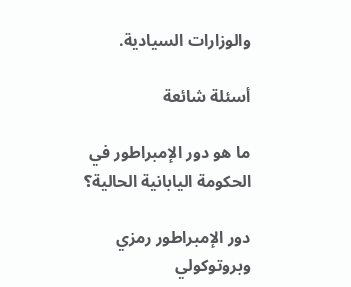والوزارات السيادية.

أسئلة شائعة

ما هو دور الإمبراطور في الحكومة اليابانية الحالية؟

دور الإمبراطور رمزي وبروتوكولي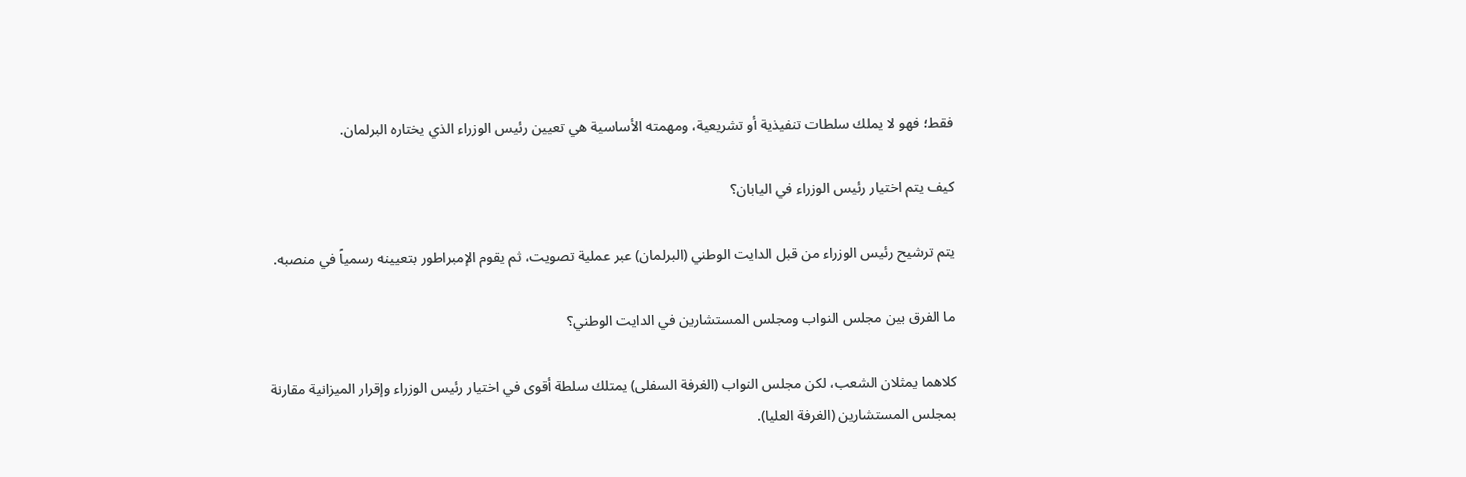فقط؛ فهو لا يملك سلطات تنفيذية أو تشريعية، ومهمته الأساسية هي تعيين رئيس الوزراء الذي يختاره البرلمان.

كيف يتم اختيار رئيس الوزراء في اليابان؟

يتم ترشيح رئيس الوزراء من قبل الدايت الوطني (البرلمان) عبر عملية تصويت، ثم يقوم الإمبراطور بتعيينه رسمياً في منصبه.

ما الفرق بين مجلس النواب ومجلس المستشارين في الدايت الوطني؟

كلاهما يمثلان الشعب، لكن مجلس النواب (الغرفة السفلى) يمتلك سلطة أقوى في اختيار رئيس الوزراء وإقرار الميزانية مقارنة بمجلس المستشارين (الغرفة العليا).